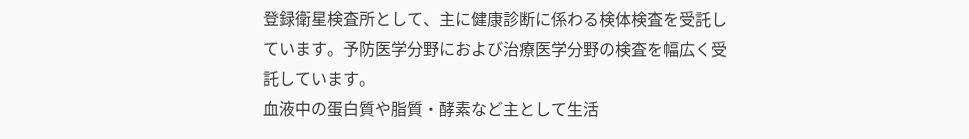登録衛星検査所として、主に健康診断に係わる検体検査を受託しています。予防医学分野におよび治療医学分野の検査を幅広く受託しています。
血液中の蛋白質や脂質・酵素など主として生活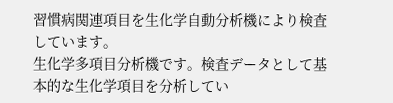習慣病関連項目を生化学自動分析機により検査しています。
生化学多項目分析機です。検査データとして基本的な生化学項目を分析してい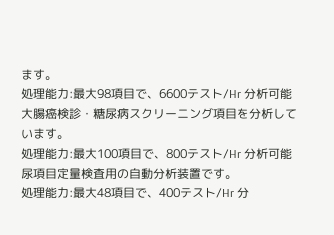ます。
処理能力:最大98項目で、6600テスト/Hr 分析可能
大腸癌検診・糖尿病スクリーニング項目を分析しています。
処理能力:最大100項目で、800テスト/Hr 分析可能
尿項目定量検査用の自動分析装置です。
処理能力:最大48項目で、400テスト/Hr 分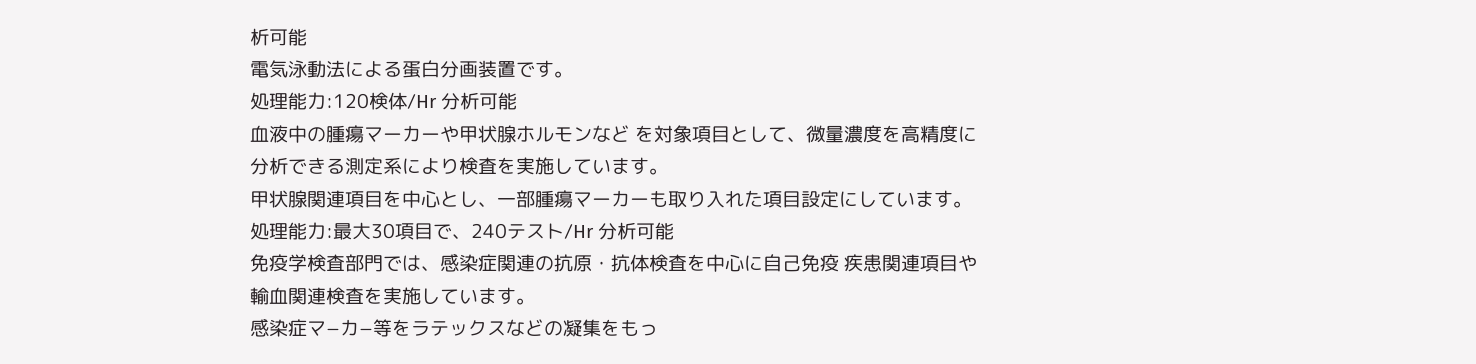析可能
電気泳動法による蛋白分画装置です。
処理能力:120検体/Hr 分析可能
血液中の腫瘍マーカーや甲状腺ホルモンなど を対象項目として、微量濃度を高精度に分析できる測定系により検査を実施しています。
甲状腺関連項目を中心とし、一部腫瘍マーカーも取り入れた項目設定にしています。
処理能力:最大30項目で、240テスト/Hr 分析可能
免疫学検査部門では、感染症関連の抗原・抗体検査を中心に自己免疫 疾患関連項目や輸血関連検査を実施しています。
感染症マ−カ−等をラテックスなどの凝集をもっ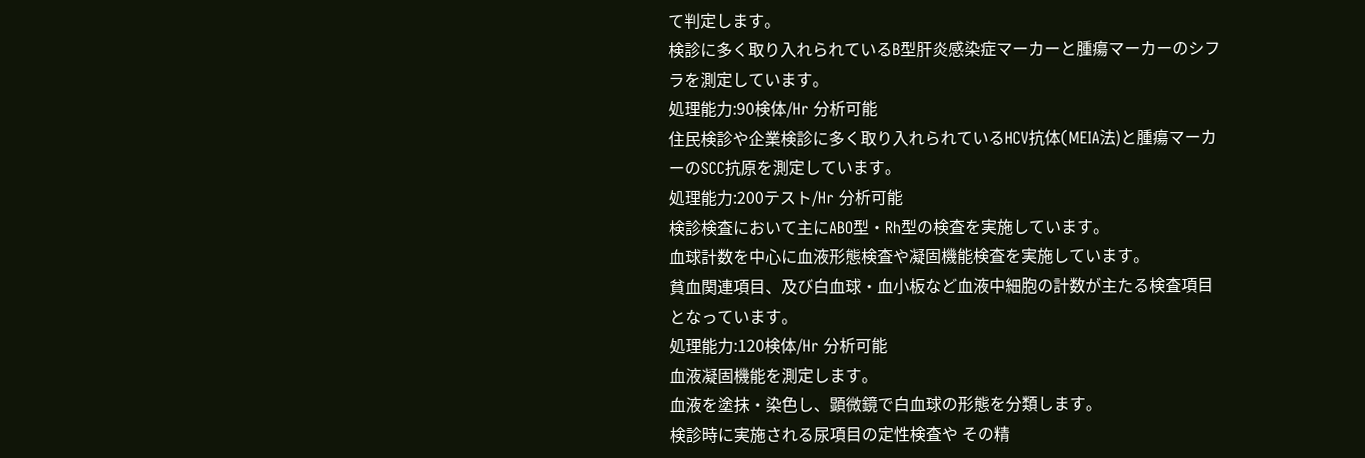て判定します。
検診に多く取り入れられているB型肝炎感染症マーカーと腫瘍マーカーのシフラを測定しています。
処理能力:90検体/Hr 分析可能
住民検診や企業検診に多く取り入れられているHCV抗体(MEIA法)と腫瘍マーカーのSCC抗原を測定しています。
処理能力:200テスト/Hr 分析可能
検診検査において主にABO型・Rh型の検査を実施しています。
血球計数を中心に血液形態検査や凝固機能検査を実施しています。
貧血関連項目、及び白血球・血小板など血液中細胞の計数が主たる検査項目となっています。
処理能力:120検体/Hr 分析可能
血液凝固機能を測定します。
血液を塗抹・染色し、顕微鏡で白血球の形態を分類します。
検診時に実施される尿項目の定性検査や その精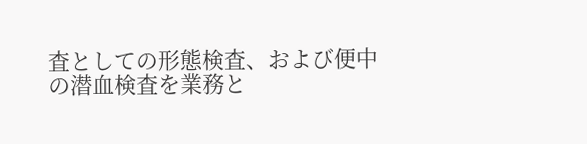査としての形態検査、および便中の潜血検査を業務と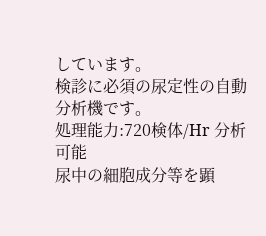しています。
検診に必須の尿定性の自動分析機です。
処理能力:720検体/Hr 分析可能
尿中の細胞成分等を顕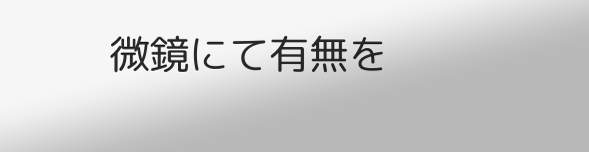微鏡にて有無を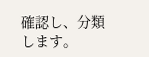確認し、分類します。